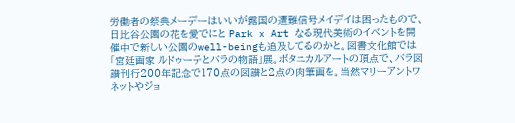労働者の祭典メーデーはいいが露国の遭難信号メイデイは困ったもので、日比谷公園の花を愛でにと Park x Art なる現代美術のイベントを開催中で新しい公園のwell-beingも追及してるのかと。図書文化館では「宮廷画家 ルドゥーテとバラの物語」展。ボタニカルアートの頂点で、バラ図譜刊行200年記念で170点の図譜と2点の肉筆画を。当然マリーアントワネットやジョ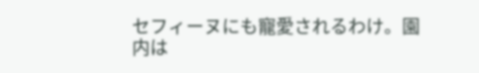セフィーヌにも寵愛されるわけ。園内は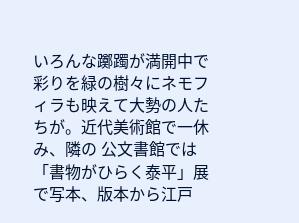いろんな躑躅が満開中で彩りを緑の樹々にネモフィラも映えて大勢の人たちが。近代美術館で一休み、隣の 公文書館では「書物がひらく泰平」展で写本、版本から江戸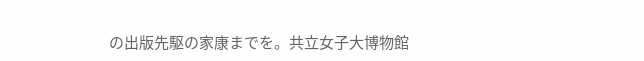の出版先駆の家康までを。共立女子大博物館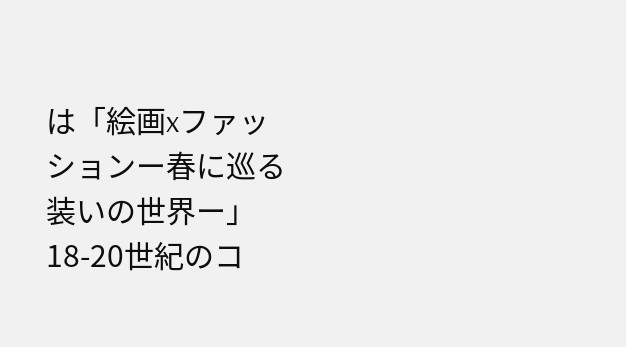は「絵画xファッションー春に巡る装いの世界ー」18-20世紀のコ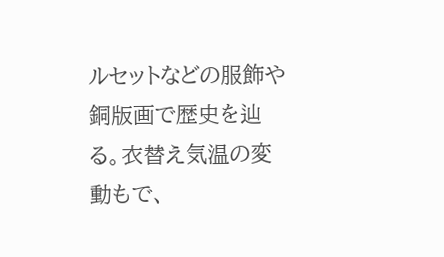ルセットなどの服飾や銅版画で歴史を辿る。衣替え気温の変動もで、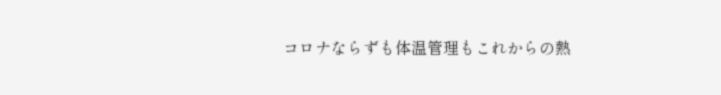コロナならずも体温管理もこれからの熱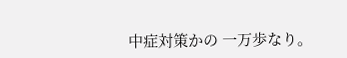中症対策かの 一万歩なり。